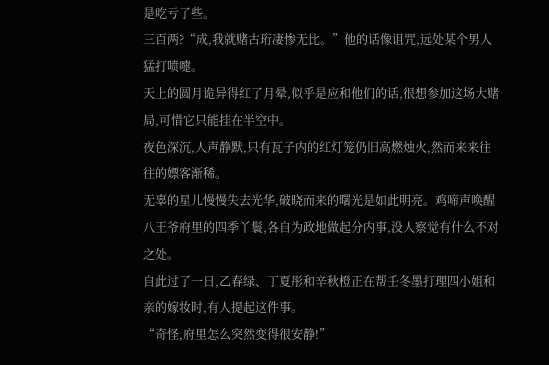是吃亏了些。
三百两?“成,我就赌古珩凄惨无比。”他的话像诅咒,远处某个男人猛打喷嚏。
天上的圆月诡异得红了月晕,似乎是应和他们的话,很想参加这场大赌局,可惜它只能挂在半空中。
夜色深沉,人声静默,只有瓦子内的红灯笼仍旧高燃烛火,然而来来往往的嫖客渐稀。
无辜的星儿慢慢失去光华,破晓而来的曙光是如此明亮。鸡啼声唤醒八王爷府里的四季丫鬟,各自为政地做起分内事,没人察觉有什么不对之处。
自此过了一日,乙春绿、丁夏彤和辛秋橙正在帮壬冬墨打理四小姐和亲的嫁妆时,有人提起这件事。
“奇怪,府里怎么突然变得很安静!”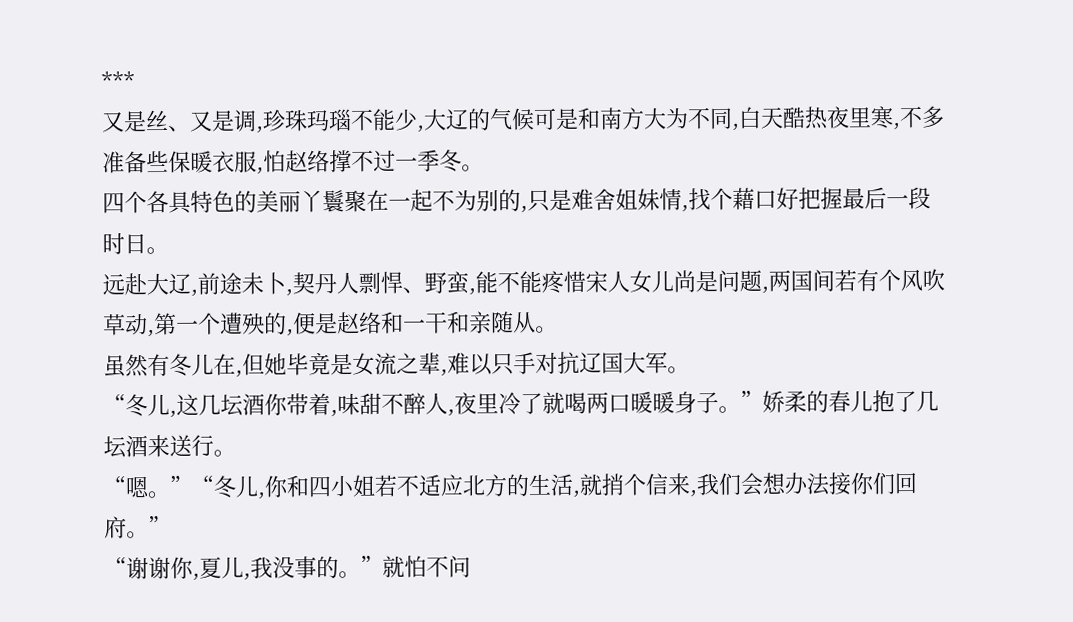***
又是丝、又是调,珍珠玛瑙不能少,大辽的气候可是和南方大为不同,白天酷热夜里寒,不多准备些保暖衣服,怕赵络撑不过一季冬。
四个各具特色的美丽丫鬟聚在一起不为别的,只是难舍姐妹情,找个藉口好把握最后一段时日。
远赴大辽,前途未卜,契丹人剽悍、野蛮,能不能疼惜宋人女儿尚是问题,两国间若有个风吹草动,第一个遭殃的,便是赵络和一干和亲随从。
虽然有冬儿在,但她毕竟是女流之辈,难以只手对抗辽国大军。
“冬儿,这几坛酒你带着,味甜不醉人,夜里冷了就喝两口暖暖身子。”娇柔的春儿抱了几坛酒来送行。
“嗯。”“冬儿,你和四小姐若不适应北方的生活,就捎个信来,我们会想办法接你们回府。”
“谢谢你,夏儿,我没事的。”就怕不问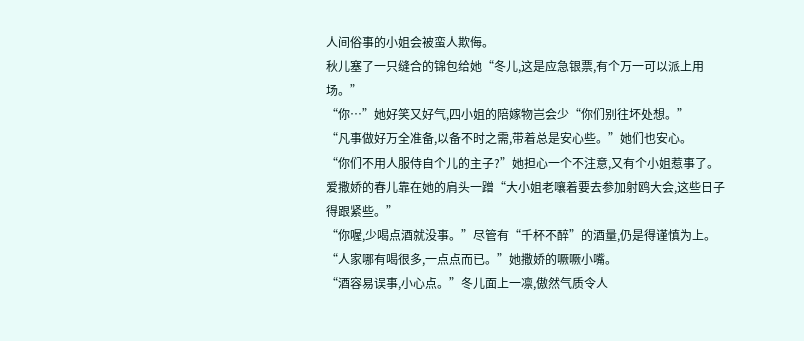人间俗事的小姐会被蛮人欺侮。
秋儿塞了一只缝合的锦包给她“冬儿,这是应急银票,有个万一可以派上用场。”
“你…”她好笑又好气,四小姐的陪嫁物岂会少“你们别往坏处想。”
“凡事做好万全准备,以备不时之需,带着总是安心些。”她们也安心。
“你们不用人服侍自个儿的主子?”她担心一个不注意,又有个小姐惹事了。
爱撒娇的春儿靠在她的肩头一蹭“大小姐老嚷着要去参加射鸥大会,这些日子得跟紧些。”
“你喔,少喝点酒就没事。”尽管有“千杯不醉”的酒量,仍是得谨慎为上。
“人家哪有喝很多,一点点而已。”她撒娇的噘噘小嘴。
“酒容易误事,小心点。”冬儿面上一凛,傲然气质令人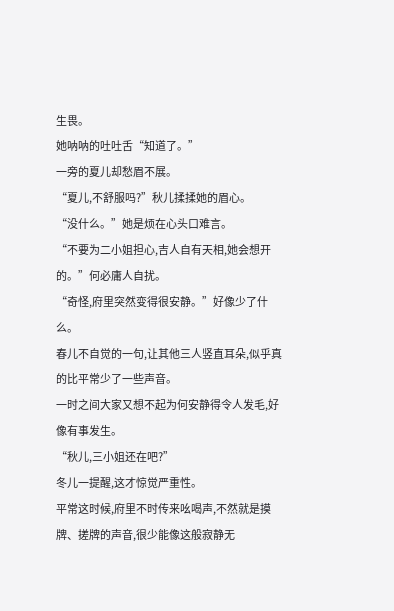生畏。
她呐呐的吐吐舌“知道了。”
一旁的夏儿却愁眉不展。
“夏儿,不舒服吗?”秋儿揉揉她的眉心。
“没什么。”她是烦在心头口难言。
“不要为二小姐担心,吉人自有天相,她会想开的。”何必庸人自扰。
“奇怪,府里突然变得很安静。”好像少了什么。
春儿不自觉的一句,让其他三人竖直耳朵,似乎真的比平常少了一些声音。
一时之间大家又想不起为何安静得令人发毛,好像有事发生。
“秋儿,三小姐还在吧?”
冬儿一提醒,这才惊觉严重性。
平常这时候,府里不时传来吆喝声,不然就是摸牌、搓牌的声音,很少能像这般寂静无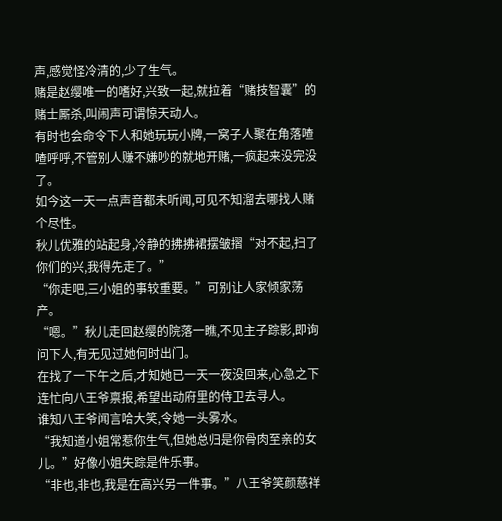声,感觉怪冷清的,少了生气。
赌是赵缨唯一的嗜好,兴致一起,就拉着“赌技智囊”的赌士厮杀,叫闹声可谓惊天动人。
有时也会命令下人和她玩玩小牌,一窝子人聚在角落喳喳呼呼,不管别人赚不嫌吵的就地开赌,一疯起来没完没了。
如今这一天一点声音都未听闻,可见不知溜去哪找人赌个尽性。
秋儿优雅的站起身,冷静的拂拂裙摆皱摺“对不起,扫了你们的兴,我得先走了。”
“你走吧,三小姐的事较重要。”可别让人家倾家荡产。
“嗯。”秋儿走回赵缨的院落一瞧,不见主子踪影,即询问下人,有无见过她何时出门。
在找了一下午之后,才知她已一天一夜没回来,心急之下连忙向八王爷禀报,希望出动府里的侍卫去寻人。
谁知八王爷闻言哈大笑,令她一头雾水。
“我知道小姐常惹你生气,但她总归是你骨肉至亲的女儿。”好像小姐失踪是件乐事。
“非也,非也,我是在高兴另一件事。”八王爷笑颜慈祥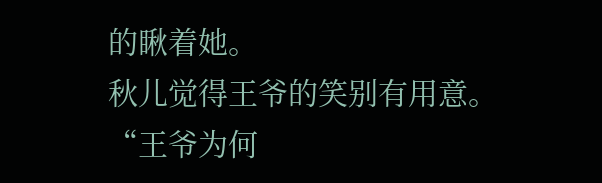的瞅着她。
秋儿觉得王爷的笑别有用意。
“王爷为何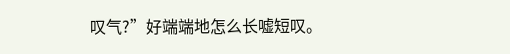叹气?”好端端地怎么长嘘短叹。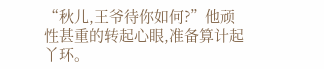“秋儿,王爷待你如何?”他顽性甚重的转起心眼,准备算计起丫环。